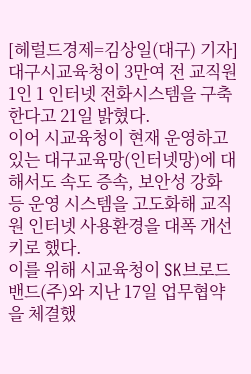[헤럴드경제=김상일(대구) 기자]대구시교육청이 3만여 전 교직원 1인 1 인터넷 전화시스템을 구축한다고 21일 밝혔다.
이어 시교육청이 현재 운영하고 있는 대구교육망(인터넷망)에 대해서도 속도 증속, 보안성 강화 등 운영 시스템을 고도화해 교직원 인터넷 사용환경을 대폭 개선키로 했다.
이를 위해 시교육청이 SK브로드밴드(주)와 지난 17일 업무협약을 체결했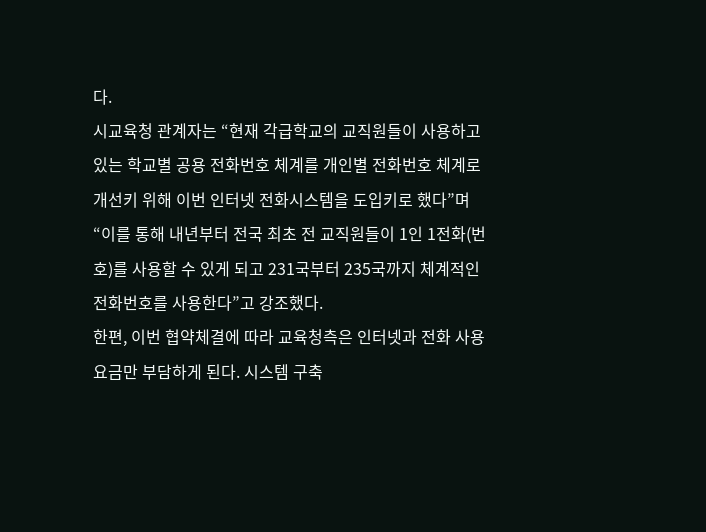다.
시교육청 관계자는 “현재 각급학교의 교직원들이 사용하고 있는 학교별 공용 전화번호 체계를 개인별 전화번호 체계로 개선키 위해 이번 인터넷 전화시스템을 도입키로 했다”며 “이를 통해 내년부터 전국 최초 전 교직원들이 1인 1전화(번호)를 사용할 수 있게 되고 231국부터 235국까지 체계적인 전화번호를 사용한다”고 강조했다.
한편, 이번 협약체결에 따라 교육청측은 인터넷과 전화 사용요금만 부담하게 된다. 시스템 구축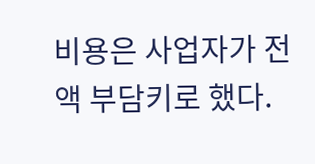비용은 사업자가 전액 부담키로 했다.